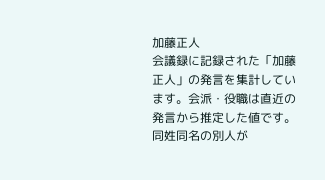加藤正人
会議録に記録された「加藤正人」の発言を集計しています。会派・役職は直近の発言から推定した値です。同姓同名の別人が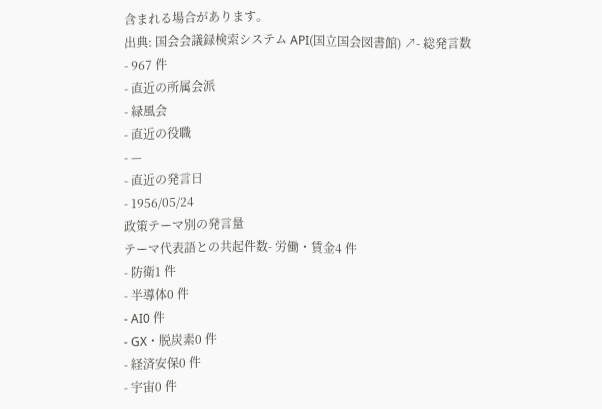含まれる場合があります。
出典: 国会会議録検索システム API(国立国会図書館) ↗- 総発言数
- 967 件
- 直近の所属会派
- 緑風会
- 直近の役職
- —
- 直近の発言日
- 1956/05/24
政策テーマ別の発言量
テーマ代表語との共起件数- 労働・賃金4 件
- 防衛1 件
- 半導体0 件
- AI0 件
- GX・脱炭素0 件
- 経済安保0 件
- 宇宙0 件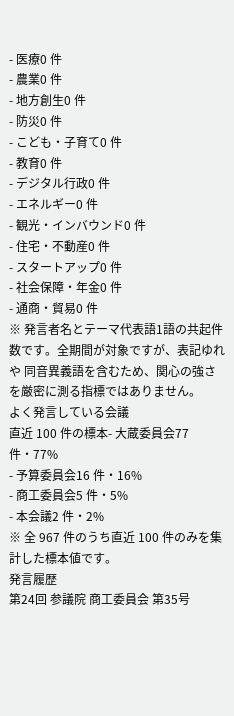- 医療0 件
- 農業0 件
- 地方創生0 件
- 防災0 件
- こども・子育て0 件
- 教育0 件
- デジタル行政0 件
- エネルギー0 件
- 観光・インバウンド0 件
- 住宅・不動産0 件
- スタートアップ0 件
- 社会保障・年金0 件
- 通商・貿易0 件
※ 発言者名とテーマ代表語1語の共起件数です。全期間が対象ですが、表記ゆれや 同音異義語を含むため、関心の強さを厳密に測る指標ではありません。
よく発言している会議
直近 100 件の標本- 大蔵委員会77 件・77%
- 予算委員会16 件・16%
- 商工委員会5 件・5%
- 本会議2 件・2%
※ 全 967 件のうち直近 100 件のみを集計した標本値です。
発言履歴
第24回 参議院 商工委員会 第35号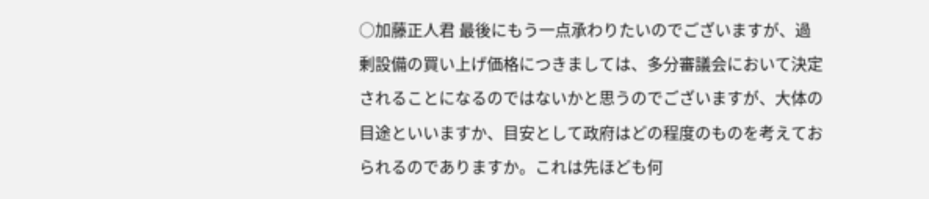○加藤正人君 最後にもう一点承わりたいのでございますが、過剰設備の買い上げ価格につきましては、多分審議会において決定されることになるのではないかと思うのでございますが、大体の目途といいますか、目安として政府はどの程度のものを考えておられるのでありますか。これは先ほども何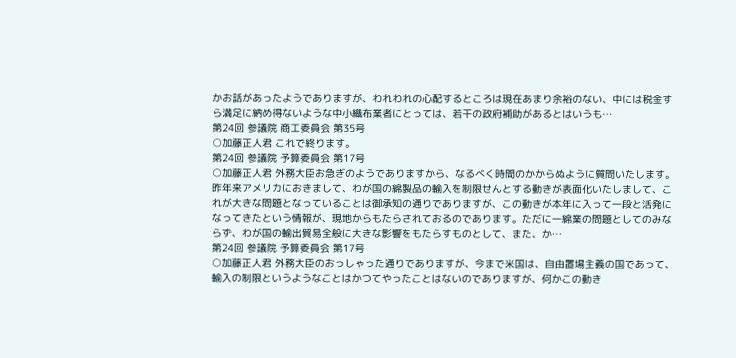かお話があったようでありますが、われわれの心配するところは現在あまり余裕のない、中には税金すら満足に納め得ないような中小織布業者にとっては、若干の政府補助があるとはいうも…
第24回 参議院 商工委員会 第35号
○加藤正人君 これで終ります。
第24回 参議院 予算委員会 第17号
○加藤正人君 外務大臣お急ぎのようでありますから、なるべく時間のかからぬように質問いたします。 昨年来アメリカにおきまして、わが国の綿製品の輸入を制限せんとする動きが表面化いたしまして、これが大きな問題となっていることは御承知の通りでありますが、この動きが本年に入って一段と活発になってきたという情報が、現地からもたらされておるのであります。ただに一綿業の問題としてのみならず、わが国の輸出貿易全般に大きな影響をもたらすものとして、また、か…
第24回 参議院 予算委員会 第17号
○加藤正人君 外務大臣のおっしゃった通りでありますが、今まで米国は、自由置場主義の国であって、輸入の制限というようなことはかつてやったことはないのでありますが、何かこの動き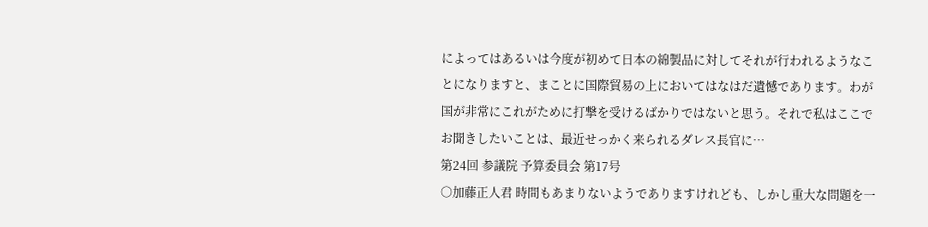によってはあるいは今度が初めて日本の綿製品に対してそれが行われるようなことになりますと、まことに国際貿易の上においてはなはだ遺憾であります。わが国が非常にこれがために打撃を受けるばかりではないと思う。それで私はここでお聞きしたいことは、最近せっかく来られるダレス長官に…
第24回 参議院 予算委員会 第17号
○加藤正人君 時間もあまりないようでありますけれども、しかし重大な問題を一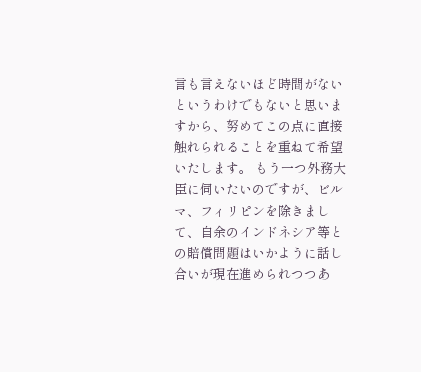言も言えないほど時間がないというわけでもないと思いますから、努めてこの点に直接触れられることを重ねて希望いたします。 もう一つ外務大臣に伺いたいのですが、ビルマ、フィリピンを除きまして、自余のインドネシア等との賠償問題はいかように話し合いが現在進められつつあ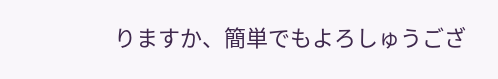りますか、簡単でもよろしゅうござ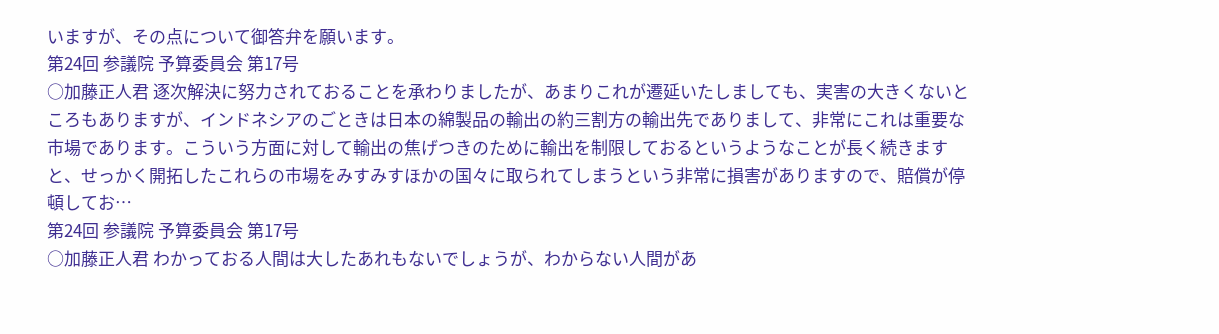いますが、その点について御答弁を願います。
第24回 参議院 予算委員会 第17号
○加藤正人君 逐次解決に努力されておることを承わりましたが、あまりこれが遷延いたしましても、実害の大きくないところもありますが、インドネシアのごときは日本の綿製品の輸出の約三割方の輸出先でありまして、非常にこれは重要な市場であります。こういう方面に対して輸出の焦げつきのために輸出を制限しておるというようなことが長く続きますと、せっかく開拓したこれらの市場をみすみすほかの国々に取られてしまうという非常に損害がありますので、賠償が停頓してお…
第24回 参議院 予算委員会 第17号
○加藤正人君 わかっておる人間は大したあれもないでしょうが、わからない人間があ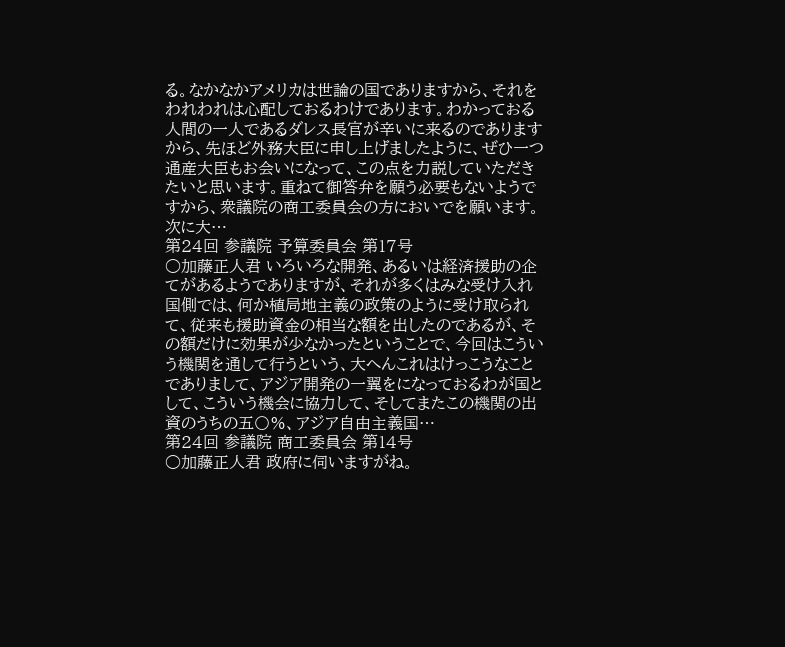る。なかなかアメリカは世論の国でありますから、それをわれわれは心配しておるわけであります。わかっておる人間の一人であるダレス長官が辛いに来るのでありますから、先ほど外務大臣に申し上げましたように、ぜひ一つ通産大臣もお会いになって、この点を力説していただきたいと思います。重ねて御答弁を願う必要もないようですから、衆議院の商工委員会の方においでを願います。 次に大…
第24回 参議院 予算委員会 第17号
○加藤正人君 いろいろな開発、あるいは経済援助の企てがあるようでありますが、それが多くはみな受け入れ国側では、何か植局地主義の政策のように受け取られて、従来も援助資金の相当な額を出したのであるが、その額だけに効果が少なかったということで、今回はこういう機関を通して行うという、大へんこれはけっこうなことでありまして、アジア開発の一翼をになっておるわが国として、こういう機会に協力して、そしてまたこの機関の出資のうちの五〇%、アジア自由主義国…
第24回 参議院 商工委員会 第14号
○加藤正人君 政府に伺いますがね。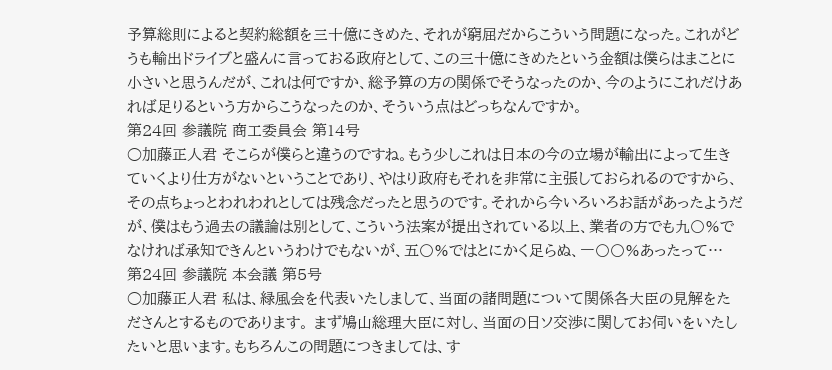予算総則によると契約総額を三十億にきめた、それが窮屈だからこういう問題になった。これがどうも輸出ドライブと盛んに言っておる政府として、この三十億にきめたという金額は僕らはまことに小さいと思うんだが、これは何ですか、総予算の方の関係でそうなったのか、今のようにこれだけあれば足りるという方からこうなったのか、そういう点はどっちなんですか。
第24回 参議院 商工委員会 第14号
○加藤正人君 そこらが僕らと違うのですね。もう少しこれは日本の今の立場が輸出によって生きていくより仕方がないということであり、やはり政府もそれを非常に主張しておられるのですから、その点ちょっとわれわれとしては残念だったと思うのです。それから今いろいろお話があったようだが、僕はもう過去の議論は別として、こういう法案が提出されている以上、業者の方でも九〇%でなければ承知できんというわけでもないが、五〇%ではとにかく足らぬ、一〇〇%あったって…
第24回 参議院 本会議 第5号
○加藤正人君 私は、緑風会を代表いたしまして、当面の諸問題について関係各大臣の見解をたださんとするものであります。 まず鳩山総理大臣に対し、当面の日ソ交渉に関してお伺いをいたしたいと思います。もちろんこの問題につきましては、す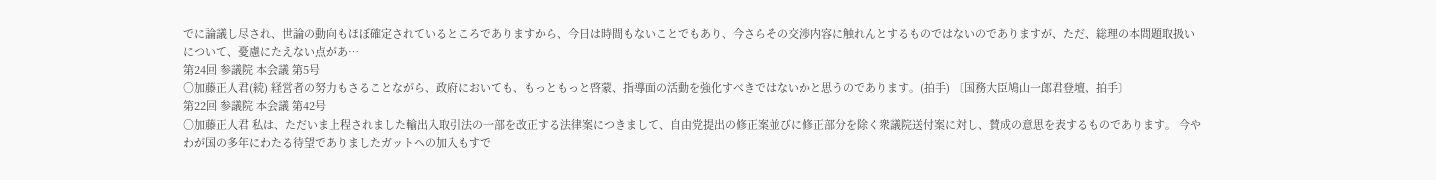でに論議し尽され、世論の動向もほぼ確定されているところでありますから、今日は時間もないことでもあり、今さらその交渉内容に触れんとするものではないのでありますが、ただ、総理の本問題取扱いについて、憂慮にたえない点があ…
第24回 参議院 本会議 第5号
○加藤正人君(続) 経営者の努力もさることながら、政府においても、もっともっと啓蒙、指導面の活動を強化すべきではないかと思うのであります。(拍手) 〔国務大臣鳩山一郎君登壇、拍手〕
第22回 参議院 本会議 第42号
○加藤正人君 私は、ただいま上程されました輸出入取引法の一部を改正する法律案につきまして、自由党提出の修正案並びに修正部分を除く衆議院送付案に対し、賛成の意思を表するものであります。 今やわが国の多年にわたる待望でありましたガットヘの加入もすで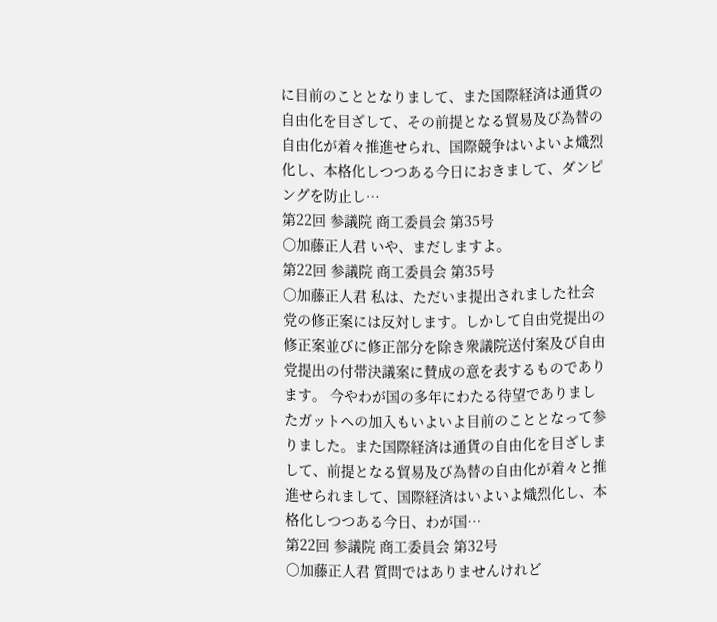に目前のこととなりまして、また国際経済は通貨の自由化を目ざして、その前提となる貿易及び為替の自由化が着々推進せられ、国際競争はいよいよ熾烈化し、本格化しつつある今日におきまして、ダンピングを防止し…
第22回 参議院 商工委員会 第35号
○加藤正人君 いや、まだしますよ。
第22回 参議院 商工委員会 第35号
○加藤正人君 私は、ただいま提出されました社会党の修正案には反対します。しかして自由党提出の修正案並びに修正部分を除き衆議院送付案及び自由党提出の付帯決議案に賛成の意を表するものであります。 今やわが国の多年にわたる待望でありましたガットヘの加入もいよいよ目前のこととなって参りました。また国際経済は通貨の自由化を目ざしまして、前提となる貿易及び為替の自由化が着々と推進せられまして、国際経済はいよいよ熾烈化し、本格化しつつある今日、わが国…
第22回 参議院 商工委員会 第32号
○加藤正人君 質問ではありませんけれど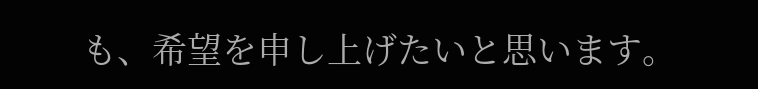も、希望を申し上げたいと思います。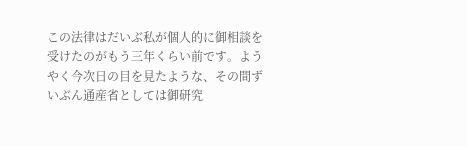この法律はだいぶ私が個人的に御相談を受けたのがもう三年くらい前です。ようやく今次日の目を見たような、その間ずいぶん通産省としては御研究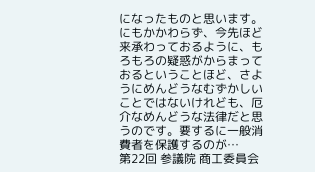になったものと思います。にもかかわらず、今先ほど来承わっておるように、もろもろの疑惑がからまっておるということほど、さようにめんどうなむずかしいことではないけれども、厄介なめんどうな法律だと思うのです。要するに一般消費者を保護するのが…
第22回 参議院 商工委員会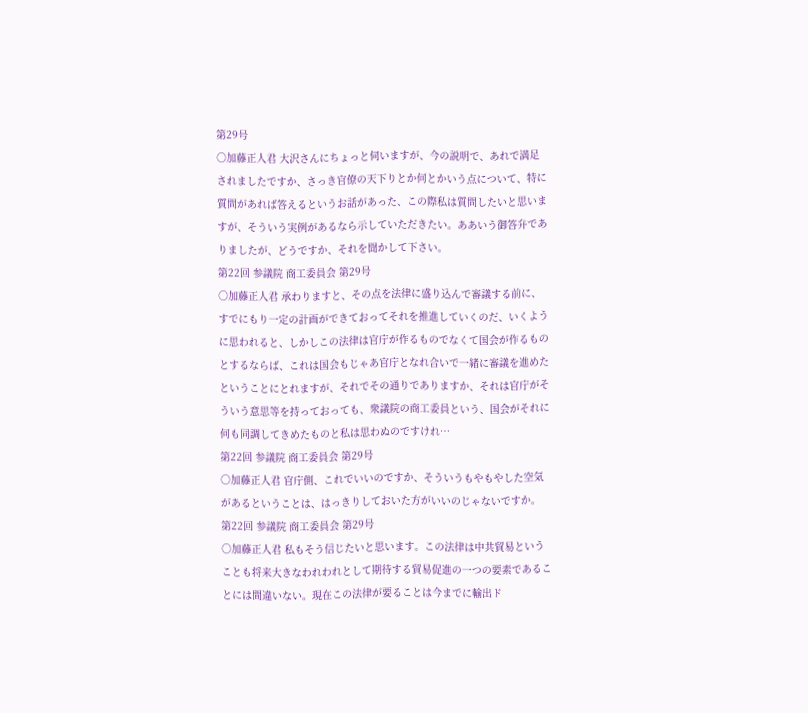第29号
○加藤正人君 大沢さんにちょっと伺いますが、今の説明で、あれで満足されましたですか、さっき官僚の天下りとか何とかいう点について、特に質問があれば答えるというお話があった、この際私は質問したいと思いますが、そういう実例があるなら示していただきたい。ああいう御答弁でありましたが、どうですか、それを聞かして下さい。
第22回 参議院 商工委員会 第29号
○加藤正人君 承わりますと、その点を法律に盛り込んで審議する前に、すでにもり一定の計画ができておってそれを推進していくのだ、いくように思われると、しかしこの法律は官庁が作るものでなくて国会が作るものとするならば、これは国会もじゃあ官庁となれ合いで一緒に審議を進めたということにとれますが、それでその通りでありますか、それは官庁がそういう意思等を持っておっても、衆議院の商工委員という、国会がそれに何も同調してきめたものと私は思わぬのですけれ…
第22回 参議院 商工委員会 第29号
○加藤正人君 官庁側、これでいいのですか、そういうもやもやした空気があるということは、はっきりしておいた方がいいのじゃないですか。
第22回 参議院 商工委員会 第29号
○加藤正人君 私もそう信じたいと思います。この法律は中共貿易ということも将来大きなわれわれとして期待する貿易促進の一つの要素であることには間違いない。現在この法律が要ることは今までに輸出ド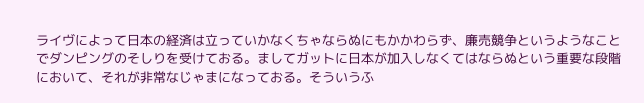ライヴによって日本の経済は立っていかなくちゃならぬにもかかわらず、廉売競争というようなことでダンピングのそしりを受けておる。ましてガットに日本が加入しなくてはならぬという重要な段階において、それが非常なじゃまになっておる。そういうふ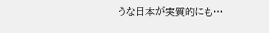うな日本が実質的にも…